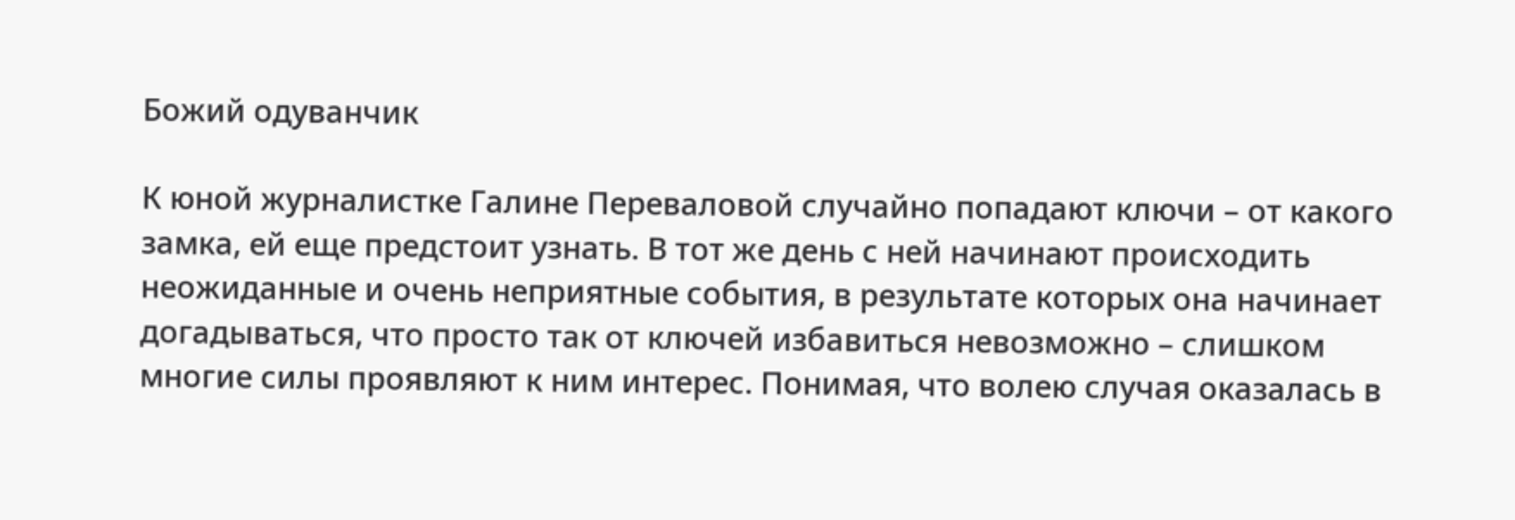Божий одуванчик

К юной журналистке Галине Переваловой случайно попадают ключи – от какого замка, ей еще предстоит узнать. В тот же день с ней начинают происходить неожиданные и очень неприятные события, в результате которых она начинает догадываться, что просто так от ключей избавиться невозможно – слишком многие силы проявляют к ним интерес. Понимая, что волею случая оказалась в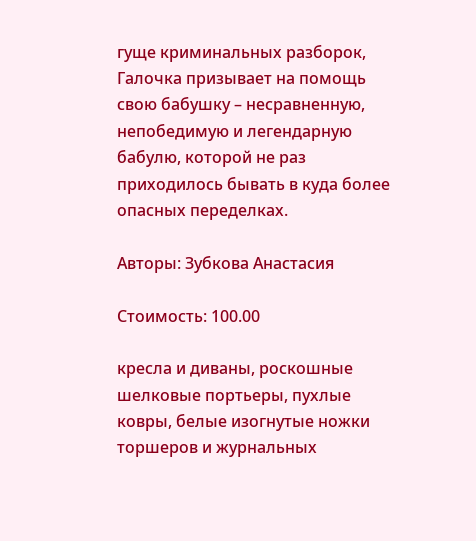гуще криминальных разборок, Галочка призывает на помощь свою бабушку – несравненную, непобедимую и легендарную бабулю, которой не раз приходилось бывать в куда более опасных переделках.

Авторы: Зубкова Анастасия

Стоимость: 100.00

кресла и диваны, роскошные шелковые портьеры, пухлые ковры, белые изогнутые ножки торшеров и журнальных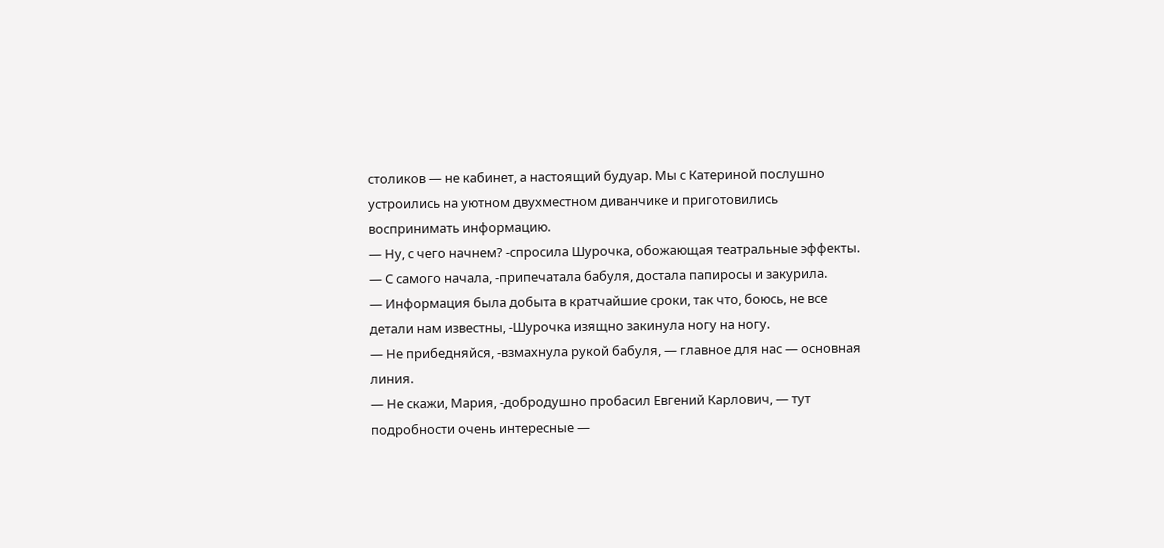столиков — не кабинет, а настоящий будуар. Мы с Катериной послушно устроились на уютном двухместном диванчике и приготовились воспринимать информацию.
— Ну, с чего начнем? -спросила Шурочка, обожающая театральные эффекты.
— С самого начала, -припечатала бабуля, достала папиросы и закурила.
— Информация была добыта в кратчайшие сроки, так что, боюсь, не все детали нам известны, -Шурочка изящно закинула ногу на ногу.
— Не прибедняйся, -взмахнула рукой бабуля, — главное для нас — основная линия.
— Не скажи, Мария, -добродушно пробасил Евгений Карлович, — тут подробности очень интересные —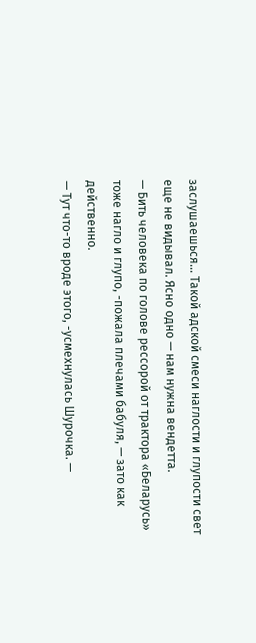заслушаешься… Такой адской смеси наглости и глупости свет еще не видывал. Ясно одно — нам нужна вендетта.
— Бить человека по голове рессорой от трактора «Беларусь» тоже нагло и глупо, -пожала плечами бабуля, — зато как действенно.
— Тут что-то вроде этого, -усмехнулась Шурочка. —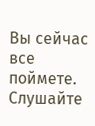Вы сейчас все поймете. Слушайте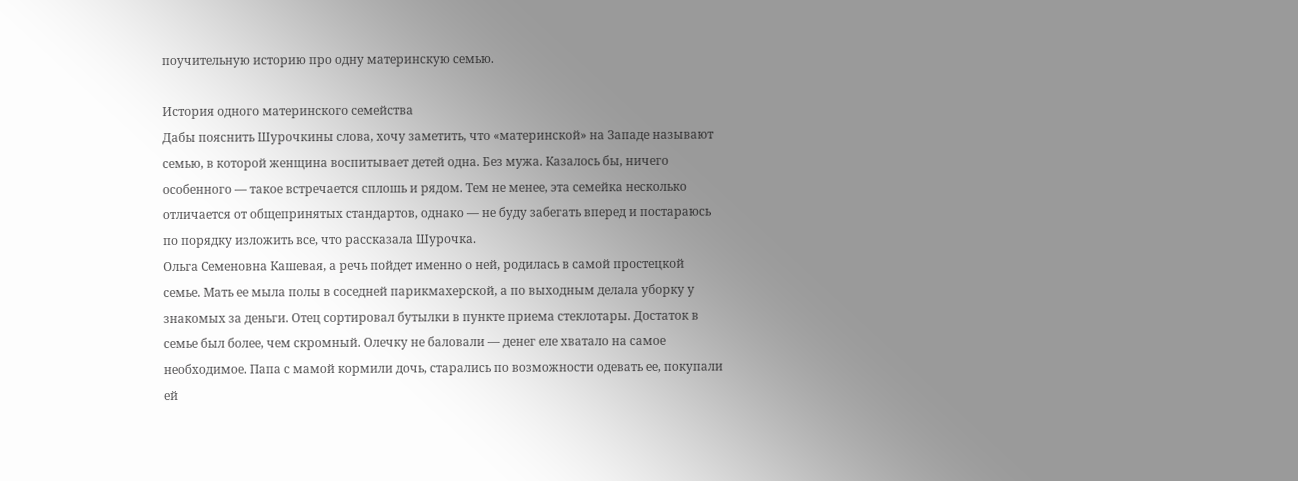поучительную историю про одну материнскую семью.

История одного материнского семейства
Дабы пояснить Шурочкины слова, хочу заметить, что «материнской» на Западе называют семью, в которой женщина воспитывает детей одна. Без мужа. Казалось бы, ничего особенного — такое встречается сплошь и рядом. Тем не менее, эта семейка несколько отличается от общепринятых стандартов, однако — не буду забегать вперед и постараюсь по порядку изложить все, что рассказала Шурочка.
Ольга Семеновна Кашевая, а речь пойдет именно о ней, родилась в самой простецкой семье. Мать ее мыла полы в соседней парикмахерской, а по выходным делала уборку у знакомых за деньги. Отец сортировал бутылки в пункте приема стеклотары. Достаток в семье был более, чем скромный. Олечку не баловали — денег еле хватало на самое необходимое. Папа с мамой кормили дочь, старались по возможности одевать ее, покупали ей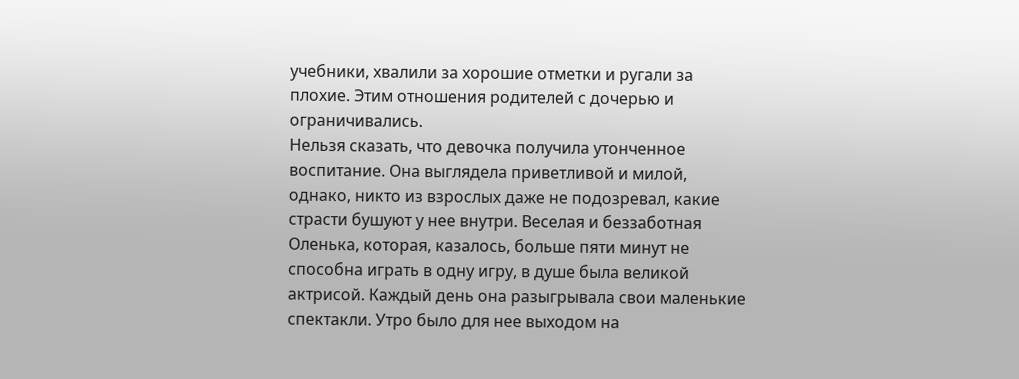учебники, хвалили за хорошие отметки и ругали за плохие. Этим отношения родителей с дочерью и ограничивались.
Нельзя сказать, что девочка получила утонченное воспитание. Она выглядела приветливой и милой, однако, никто из взрослых даже не подозревал, какие страсти бушуют у нее внутри. Веселая и беззаботная Оленька, которая, казалось, больше пяти минут не способна играть в одну игру, в душе была великой актрисой. Каждый день она разыгрывала свои маленькие спектакли. Утро было для нее выходом на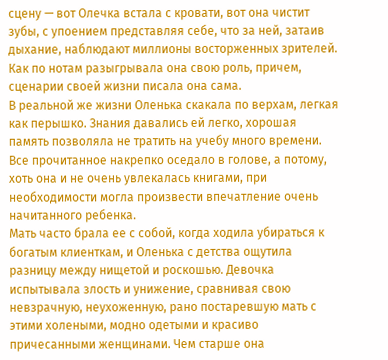сцену — вот Олечка встала с кровати, вот она чистит зубы, с упоением представляя себе, что за ней, затаив дыхание, наблюдают миллионы восторженных зрителей. Как по нотам разыгрывала она свою роль, причем, сценарии своей жизни писала она сама.
В реальной же жизни Оленька скакала по верхам, легкая как перышко. Знания давались ей легко, хорошая память позволяла не тратить на учебу много времени. Все прочитанное накрепко оседало в голове, а потому, хоть она и не очень увлекалась книгами, при необходимости могла произвести впечатление очень начитанного ребенка.
Мать часто брала ее с собой, когда ходила убираться к богатым клиенткам, и Оленька с детства ощутила разницу между нищетой и роскошью. Девочка испытывала злость и унижение, сравнивая свою невзрачную, неухоженную, рано постаревшую мать с этими холеными, модно одетыми и красиво причесанными женщинами. Чем старше она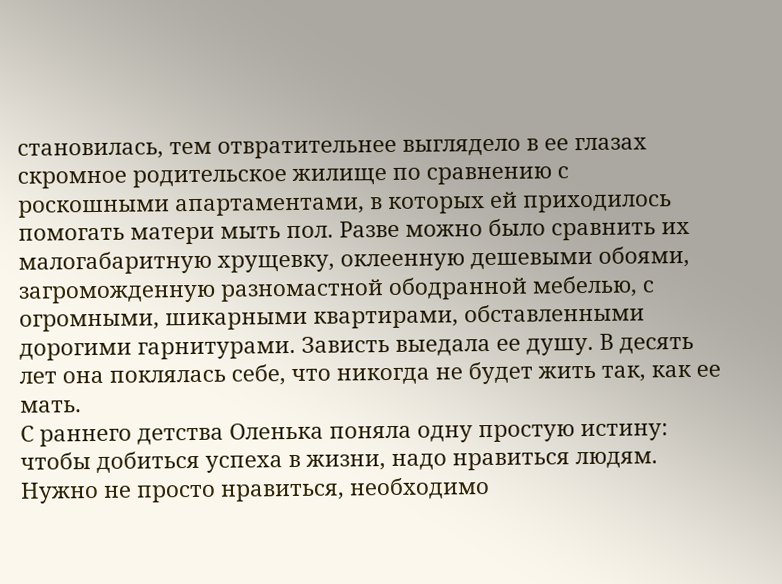становилась, тем отвратительнее выглядело в ее глазах скромное родительское жилище по сравнению с роскошными апартаментами, в которых ей приходилось помогать матери мыть пол. Разве можно было сравнить их малогабаритную хрущевку, оклеенную дешевыми обоями, загроможденную разномастной ободранной мебелью, с огромными, шикарными квартирами, обставленными дорогими гарнитурами. Зависть выедала ее душу. В десять лет она поклялась себе, что никогда не будет жить так, как ее мать.
С раннего детства Оленька поняла одну простую истину: чтобы добиться успеха в жизни, надо нравиться людям. Нужно не просто нравиться, необходимо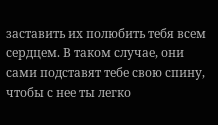заставить их полюбить тебя всем сердцем. В таком случае, они сами подставят тебе свою спину, чтобы с нее ты легко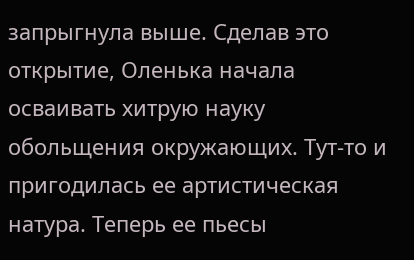запрыгнула выше. Сделав это открытие, Оленька начала осваивать хитрую науку обольщения окружающих. Тут-то и пригодилась ее артистическая натура. Теперь ее пьесы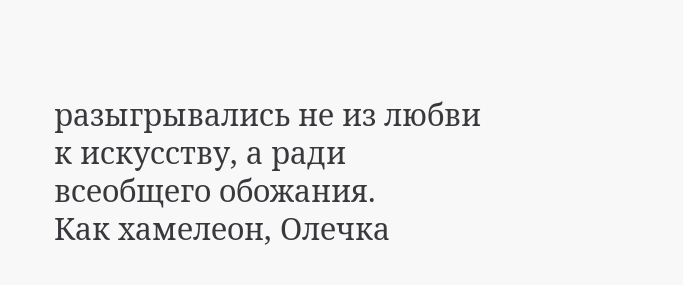разыгрывались не из любви к искусству, а ради всеобщего обожания.
Как хамелеон, Олечка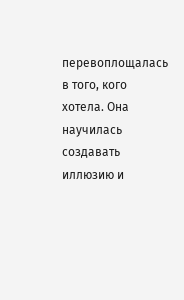перевоплощалась в того, кого хотела. Она научилась создавать иллюзию и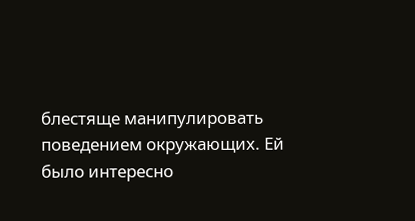блестяще манипулировать поведением окружающих. Ей было интересно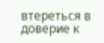втереться в доверие к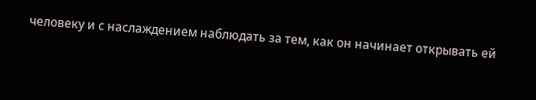человеку и с наслаждением наблюдать за тем, как он начинает открывать ей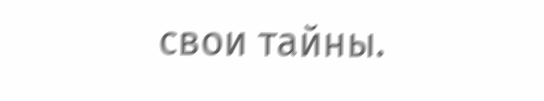свои тайны.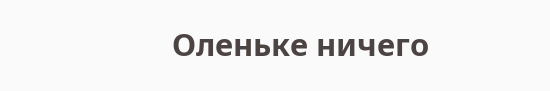Оленьке ничего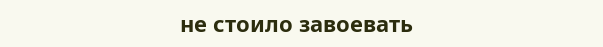не стоило завоевать